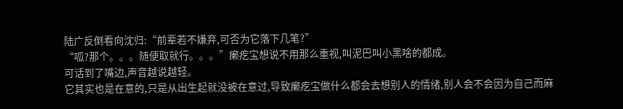陆广反倒看向沈归:“前辈若不嫌弃,可否为它落下几笔?”
“呱?那个。。。随便取就行。。。”癞疙宝想说不用那么重视,叫泥巴叫小黑啥的都成。
可话到了嘴边,声音越说越轻。
它其实也是在意的,只是从出生起就没被在意过,导致癞疙宝做什么都会去想别人的情绪,别人会不会因为自己而麻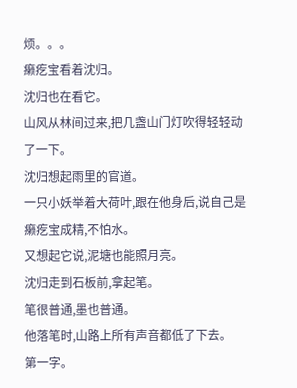烦。。。
癞疙宝看着沈归。
沈归也在看它。
山风从林间过来,把几盏山门灯吹得轻轻动了一下。
沈归想起雨里的官道。
一只小妖举着大荷叶,跟在他身后,说自己是癞疙宝成精,不怕水。
又想起它说,泥塘也能照月亮。
沈归走到石板前,拿起笔。
笔很普通,墨也普通。
他落笔时,山路上所有声音都低了下去。
第一字。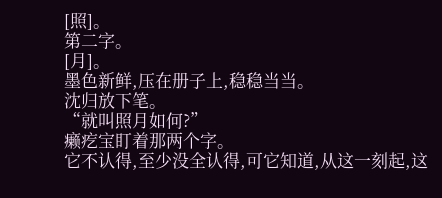[照]。
第二字。
[月]。
墨色新鲜,压在册子上,稳稳当当。
沈归放下笔。
“就叫照月如何?”
癞疙宝盯着那两个字。
它不认得,至少没全认得,可它知道,从这一刻起,这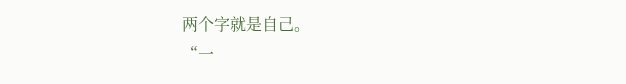两个字就是自己。
“一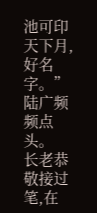池可印天下月,好名字。”陆广频频点头。
长老恭敬接过笔,在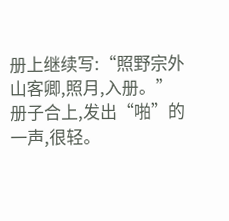册上继续写:“照野宗外山客卿,照月,入册。”
册子合上,发出“啪”的一声,很轻。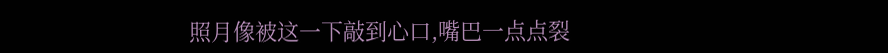照月像被这一下敲到心口,嘴巴一点点裂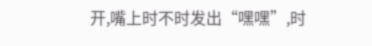开,嘴上时不时发出“嘿嘿”,时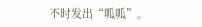不时发出“呱呱”。